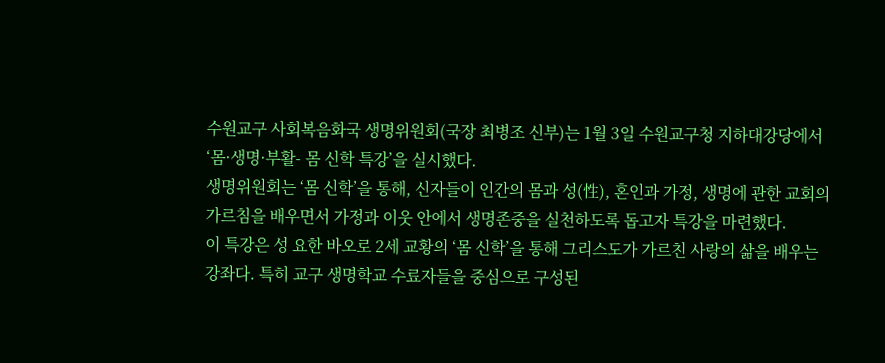수원교구 사회복음화국 생명위원회(국장 최병조 신부)는 1월 3일 수원교구청 지하대강당에서 ‘몸·생명·부활- 몸 신학 특강’을 실시했다.
생명위원회는 ‘몸 신학’을 통해, 신자들이 인간의 몸과 성(性), 혼인과 가정, 생명에 관한 교회의 가르침을 배우면서 가정과 이웃 안에서 생명존중을 실천하도록 돕고자 특강을 마련했다.
이 특강은 성 요한 바오로 2세 교황의 ‘몸 신학’을 통해 그리스도가 가르친 사랑의 삶을 배우는 강좌다. 특히 교구 생명학교 수료자들을 중심으로 구성된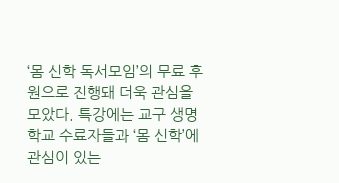‘몸 신학 독서모임’의 무료 후원으로 진행돼 더욱 관심을 모았다. 특강에는 교구 생명학교 수료자들과 ‘몸 신학’에 관심이 있는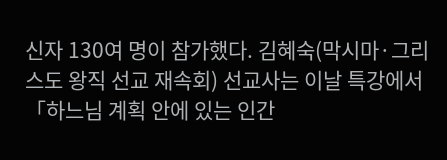신자 130여 명이 참가했다. 김혜숙(막시마·그리스도 왕직 선교 재속회) 선교사는 이날 특강에서 「하느님 계획 안에 있는 인간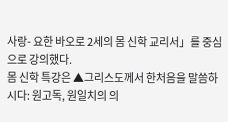사랑- 요한 바오로 2세의 몸 신학 교리서」를 중심으로 강의했다.
몸 신학 특강은 ▲그리스도께서 한처음을 말씀하시다: 원고독, 원일치의 의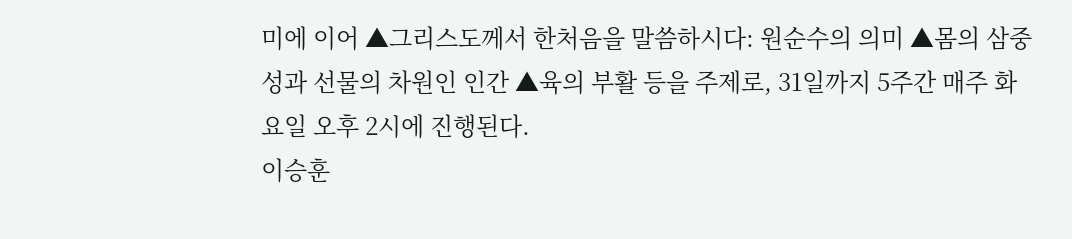미에 이어 ▲그리스도께서 한처음을 말씀하시다: 원순수의 의미 ▲몸의 삼중성과 선물의 차원인 인간 ▲육의 부활 등을 주제로, 31일까지 5주간 매주 화요일 오후 2시에 진행된다.
이승훈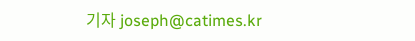기자 joseph@catimes.kr